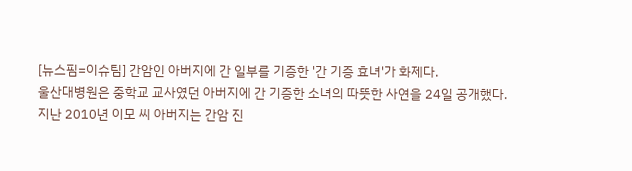[뉴스핌=이슈팀] 간암인 아버지에 간 일부를 기증한 '간 기증 효녀'가 화제다.
울산대병원은 중학교 교사였던 아버지에 간 기증한 소녀의 따뜻한 사연을 24일 공개했다.
지난 2010년 이모 씨 아버지는 간암 진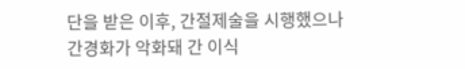단을 받은 이후, 간절제술을 시행했으나 간경화가 악화돼 간 이식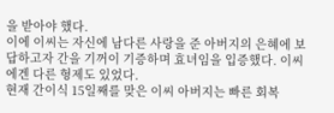을 받아야 했다.
이에 이씨는 자신에 남다른 사랑을 준 아버지의 은혜에 보답하고자 간을 기꺼이 기증하며 효녀임을 입증했다. 이씨에겐 다른 형제도 있었다.
현재 간이식 15일째를 맞은 이씨 아버지는 빠른 회복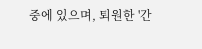중에 있으며, 퇴원한 '간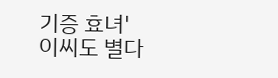기증 효녀' 이씨도 별다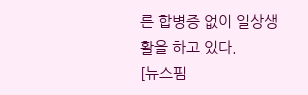른 합병증 없이 일상생활을 하고 있다.
[뉴스핌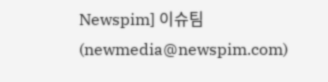Newspim] 이슈팀 (newmedia@newspim.com)